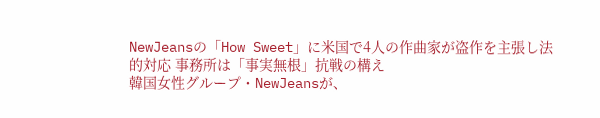NewJeansの「How Sweet」に米国で4人の作曲家が盗作を主張し法的対応 事務所は「事実無根」抗戦の構え
韓国女性グループ・NewJeansが、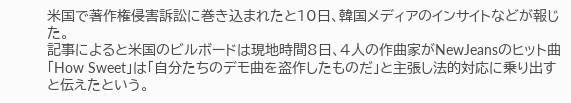米国で著作権侵害訴訟に巻き込まれたと10日、韓国メディアのインサイトなどが報じた。
記事によると米国のビルボードは現地時間8日、4人の作曲家がNewJeansのヒット曲「How Sweet」は「自分たちのデモ曲を盗作したものだ」と主張し法的対応に乗り出すと伝えたという。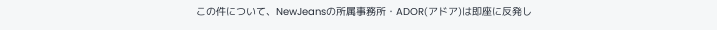この件について、NewJeansの所属事務所・ADOR(アドア)は即座に反発し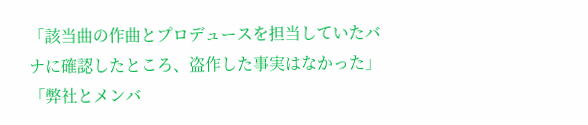「該当曲の作曲とプロデュースを担当していたバナに確認したところ、盗作した事実はなかった」「弊社とメンバ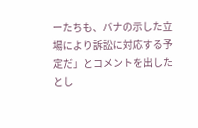ーたちも、バナの示した立場により訴訟に対応する予定だ」とコメントを出したとし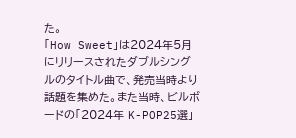た。
「How Sweet」は2024年5月にリリースされたダブルシングルのタイトル曲で、発売当時より話題を集めた。また当時、ビルボードの「2024年 K-POP25選」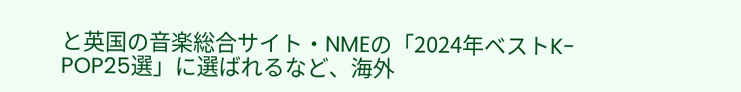と英国の音楽総合サイト・NMEの「2024年ベストK-POP25選」に選ばれるなど、海外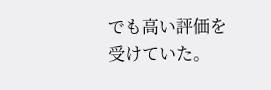でも高い評価を受けていた。